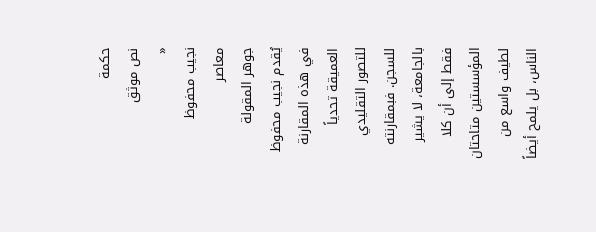حكمة
نص موثق
«
نجيب محفوظ
معاصر
جوهر المقولة
يُقدم نجيب محفوظ في هذه المقارنة العميقة تحدياً للتصور التقليدي للسجن. فبمقارنته بالجامعة، لا يشير فقط إلى أن كلا المؤسستين متاحتان لطيف واسع من الناس، بل يلمح أيضاً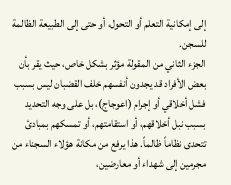إلى إمكانية التعلم أو التحول، أو حتى إلى الطبيعة الظالمة للسجن.
الجزء الثاني من المقولة مؤثر بشكل خاص، حيث يقر بأن بعض الأفراد قد يجدون أنفسهم خلف القضبان ليس بسبب فشل أخلاقي أو إجرام (اعوجاج)، بل على وجه التحديد بسبب نبل أخلاقهم، أو استقامتهم، أو تمسكهم بمبادئ تتحدى نظاماً ظالماً. هذا يرفع من مكانة هؤلاء السجناء من مجرمين إلى شهداء أو معارضين،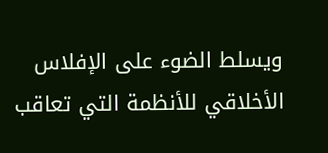ويسلط الضوء على الإفلاس الأخلاقي للأنظمة التي تعاقب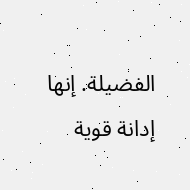الفضيلة. إنها إدانة قوية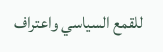للقمع السياسي واعتراف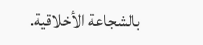بالشجاعة الأخلاقية.